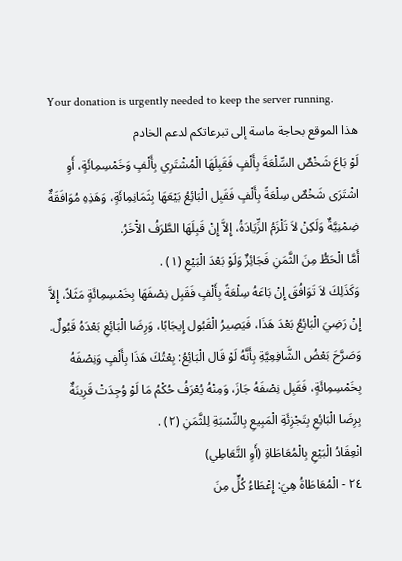Your donation is urgently needed to keep the server running.
هذا الموقع بحاجة ماسة إلى تبرعاتكم لدعم الخادم
لَوْ بَاعَ شَخْصٌ السِّلْعَةَ بِأَلْفٍ فَقَبِلَهَا الْمُشْتَرِي بِأَلْفٍ وَخَمْسِمِائَةٍ، أَوِ اشْتَرَى شَخْصٌ سِلْعَةً بِأَلْفٍ فَقَبِل الْبَائِعُ بَيْعَهَا بِثَمَانِمِائَةٍ، وَهَذِهِ مُوَافَقَةٌ ضِمْنِيَّةٌ وَلَكِنْ لاَ تَلْزَمُ الزِّيَادَةُ، إِلاَّ إِنْ قَبِلَهَا الطَّرَفُ الآْخَرُ.
أَمَّا الْحَطُّ مِنَ الثَّمَنِ فَجَائِزٌ وَلَوْ بَعْدَ الْبَيْعِ (١) .
وَكَذَلِكَ لاَ تَوَافُقَ إِنْ بَاعَهُ سِلْعَةً بِأَلْفٍ فَقَبِل نِصْفَهَا بِخَمْسِمِائَةٍ مَثَلاً، إِلاَّ إِنْ رَضِيَ الْبَائِعُ بَعْدَ هَذَا، فَيَصِيرُ الْقَبُول إِيجَابًا، وَرِضَا الْبَائِعِ بَعْدَهُ قَبُولٌ.
وَصَرَّحَ بَعْضُ الشَّافِعِيَّةِ بِأَنَّهُ لَوْ قَال الْبَائِعُ: بِعْتُكَ هَذَا بِأَلْفٍ وَنِصْفَهُ بِخَمْسِمِائَةٍ، فَقَبِل نِصْفَهُ جَازَ، وَمِنْهُ يُعْرَفُ حُكْمُ مَا لَوْ وُجِدَتْ قَرِينَةٌ بِرِضَا الْبَائِعِ بِتَجْزِئَةِ الْمَبِيعِ بِالنِّسْبَةِ لِلثَّمَنِ (٢) .
انْعِقَادُ الْبَيْعِ بِالْمُعَاطَاةِ (أَوِ التَّعَاطِي)
٢٤ - الْمُعَاطَاةُ هِيَ: إِعْطَاءُ كُلٍّ مِنَ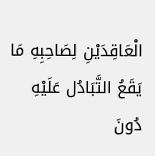الْعَاقِدَيْنِ لِصَاحِبِهِ مَا يَقَعُ التَّبَادُل عَلَيْهِ دُونَ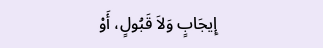إِيجَابٍ وَلاَ قَبُولٍ، أَوْ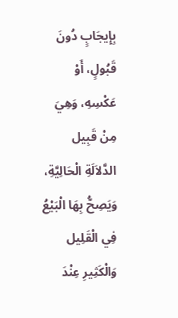بِإِيجَابٍ دُونَ قَبُولٍ، أَوْ عَكْسِهِ، وَهِيَ مِنْ قَبِيل الدَّلاَلَةِ الْحَالِيَّةِ، وَيَصِحُّ بِهَا الْبَيْعُ فِي الْقَلِيل وَالْكَثِيرِ عِنْدَ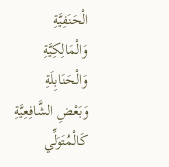الْحَنَفِيَّةِ وَالْمَالِكِيَّةِ وَالْحَنَابِلَةِ وَبَعْضِ الشَّافِعِيَّةِ كَالْمُتَوَلِّي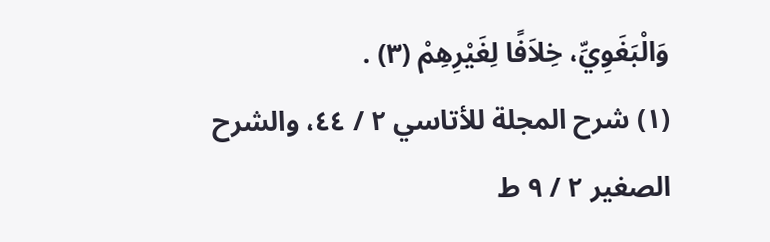وَالْبَغَوِيِّ، خِلاَفًا لِغَيْرِهِمْ (٣) .
(١) شرح المجلة للأتاسي ٢ / ٤٤، والشرح الصغير ٢ / ٩ ط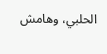الحلبي، وهامش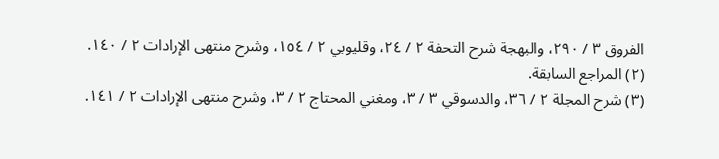الفروق ٣ / ٢٩٠، والبهجة شرح التحفة ٢ / ٢٤، وقليوبي ٢ / ١٥٤، وشرح منتهى الإرادات ٢ / ١٤٠.
(٢) المراجع السابقة.
(٣) شرح المجلة ٢ / ٣٦، والدسوقي ٣ / ٣، ومغني المحتاج ٢ / ٣، وشرح منتهى الإرادات ٢ / ١٤١.